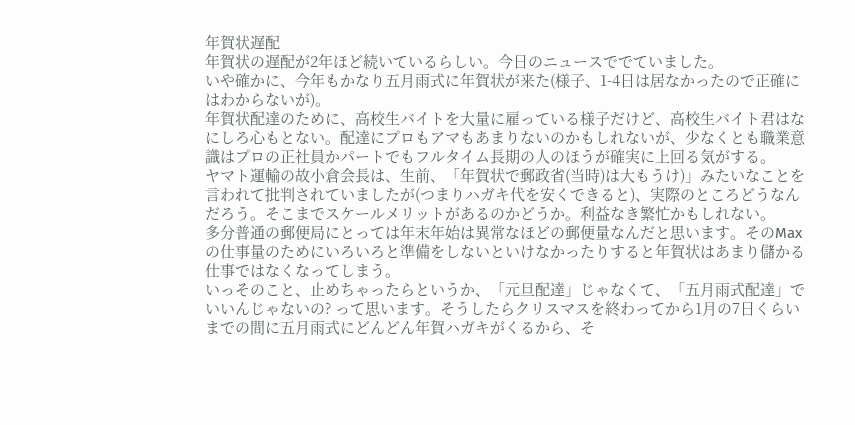年賀状遅配
年賀状の遅配が2年ほど続いているらしい。今日のニュースででていました。
いや確かに、今年もかなり五月雨式に年賀状が来た(様子、1-4日は居なかったので正確にはわからないが)。
年賀状配達のために、高校生バイトを大量に雇っている様子だけど、高校生バイト君はなにしろ心もとない。配達にプロもアマもあまりないのかもしれないが、少なくとも職業意識はプロの正社員かパートでもフルタイム長期の人のほうが確実に上回る気がする。
ヤマト運輸の故小倉会長は、生前、「年賀状で郵政省(当時)は大もうけ)」みたいなことを言われて批判されていましたが(つまりハガキ代を安くできると)、実際のところどうなんだろう。そこまでスケールメリットがあるのかどうか。利益なき繁忙かもしれない。
多分普通の郵便局にとっては年末年始は異常なほどの郵便量なんだと思います。そのMaxの仕事量のためにいろいろと準備をしないといけなかったりすると年賀状はあまり儲かる仕事ではなくなってしまう。
いっそのこと、止めちゃったらというか、「元旦配達」じゃなくて、「五月雨式配達」でいいんじゃないの? って思います。そうしたらクリスマスを終わってから1月の7日くらいまでの間に五月雨式にどんどん年賀ハガキがくるから、そ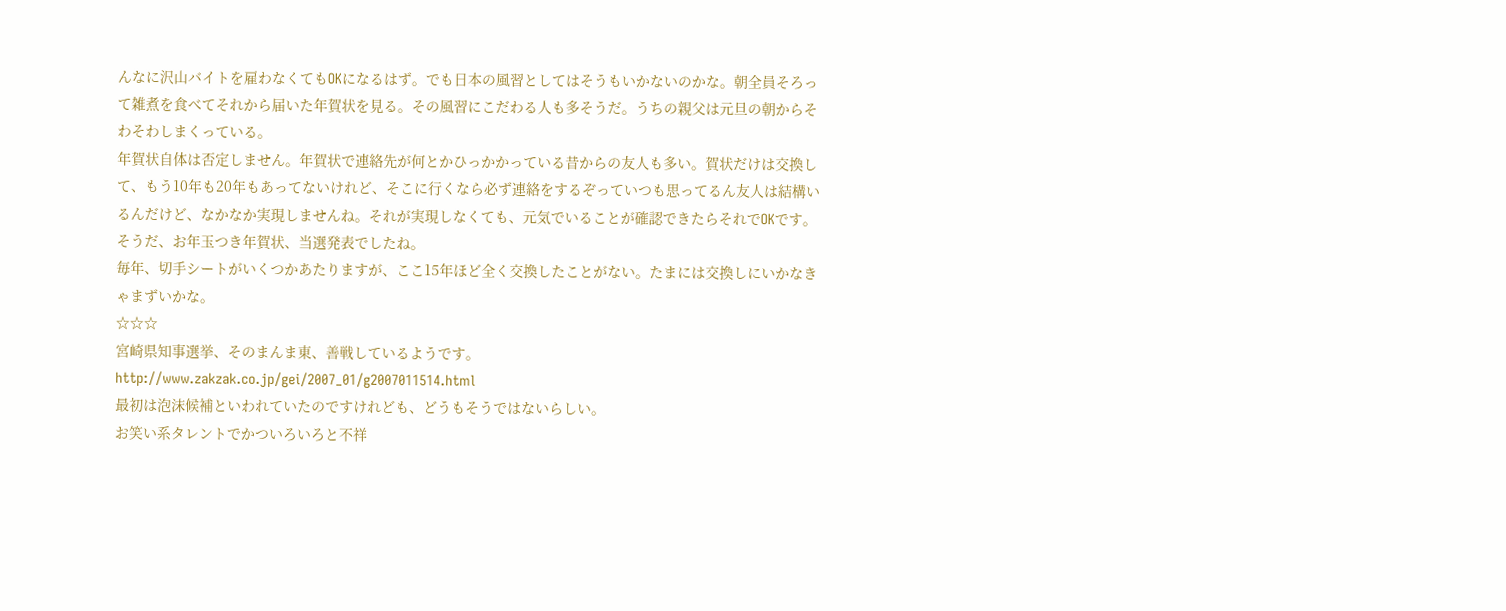んなに沢山バイトを雇わなくてもOKになるはず。でも日本の風習としてはそうもいかないのかな。朝全員そろって雑煮を食べてそれから届いた年賀状を見る。その風習にこだわる人も多そうだ。うちの親父は元旦の朝からそわそわしまくっている。
年賀状自体は否定しません。年賀状で連絡先が何とかひっかかっている昔からの友人も多い。賀状だけは交換して、もう10年も20年もあってないけれど、そこに行くなら必ず連絡をするぞっていつも思ってるん友人は結構いるんだけど、なかなか実現しませんね。それが実現しなくても、元気でいることが確認できたらそれでOKです。
そうだ、お年玉つき年賀状、当選発表でしたね。
毎年、切手シートがいくつかあたりますが、ここ15年ほど全く交換したことがない。たまには交換しにいかなきゃまずいかな。
☆☆☆
宮崎県知事選挙、そのまんま東、善戦しているようです。
http://www.zakzak.co.jp/gei/2007_01/g2007011514.html
最初は泡沫候補といわれていたのですけれども、どうもそうではないらしい。
お笑い系タレントでかついろいろと不祥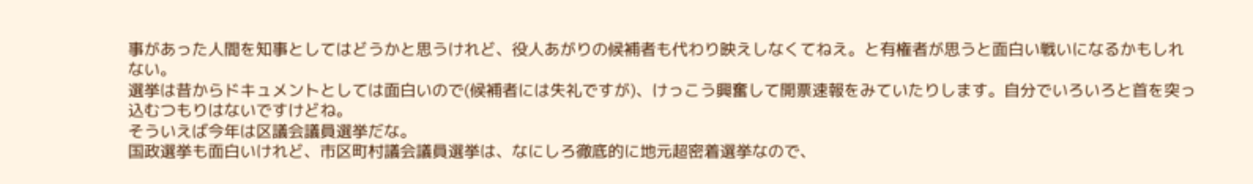事があった人間を知事としてはどうかと思うけれど、役人あがりの候補者も代わり映えしなくてねえ。と有権者が思うと面白い戦いになるかもしれない。
選挙は昔からドキュメントとしては面白いので(候補者には失礼ですが)、けっこう興奮して開票速報をみていたりします。自分でいろいろと首を突っ込むつもりはないですけどね。
そういえば今年は区議会議員選挙だな。
国政選挙も面白いけれど、市区町村議会議員選挙は、なにしろ徹底的に地元超密着選挙なので、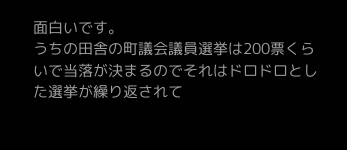面白いです。
うちの田舎の町議会議員選挙は200票くらいで当落が決まるのでそれはドロドロとした選挙が繰り返されて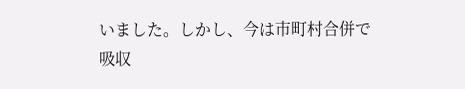いました。しかし、今は市町村合併で吸収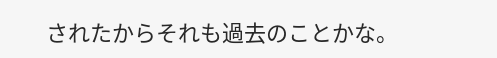されたからそれも過去のことかな。